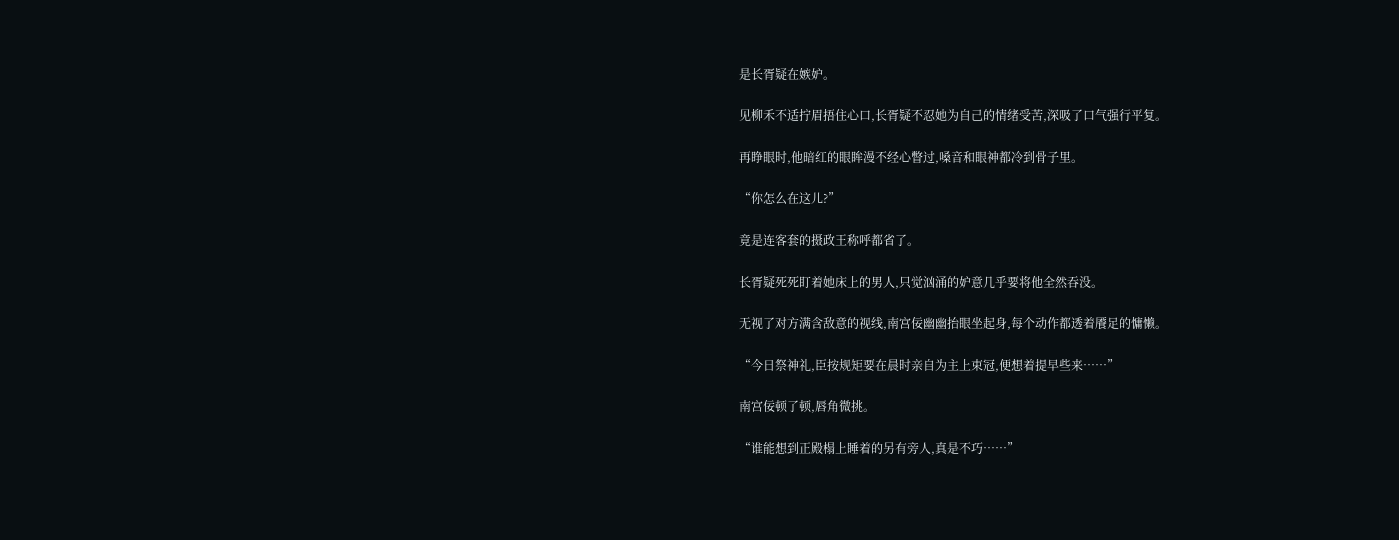是长胥疑在嫉妒。

见柳禾不适拧眉捂住心口,长胥疑不忍她为自己的情绪受苦,深吸了口气强行平复。

再睁眼时,他暗红的眼眸漫不经心瞥过,嗓音和眼神都冷到骨子里。

“你怎么在这儿?”

竟是连客套的摄政王称呼都省了。

长胥疑死死盯着她床上的男人,只觉汹涌的妒意几乎要将他全然吞没。

无视了对方满含敌意的视线,南宫佞幽幽抬眼坐起身,每个动作都透着餍足的慵懒。

“今日祭神礼,臣按规矩要在晨时亲自为主上束冠,便想着提早些来……”

南宫佞顿了顿,唇角微挑。

“谁能想到正殿榻上睡着的另有旁人,真是不巧……”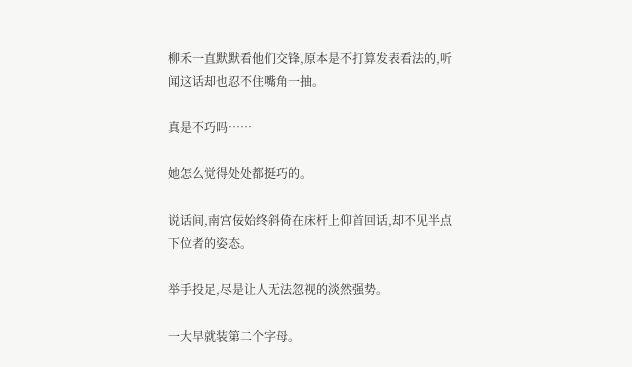柳禾一直默默看他们交锋,原本是不打算发表看法的,听闻这话却也忍不住嘴角一抽。

真是不巧吗……

她怎么觉得处处都挺巧的。

说话间,南宫佞始终斜倚在床杆上仰首回话,却不见半点下位者的姿态。

举手投足,尽是让人无法忽视的淡然强势。

一大早就装第二个字母。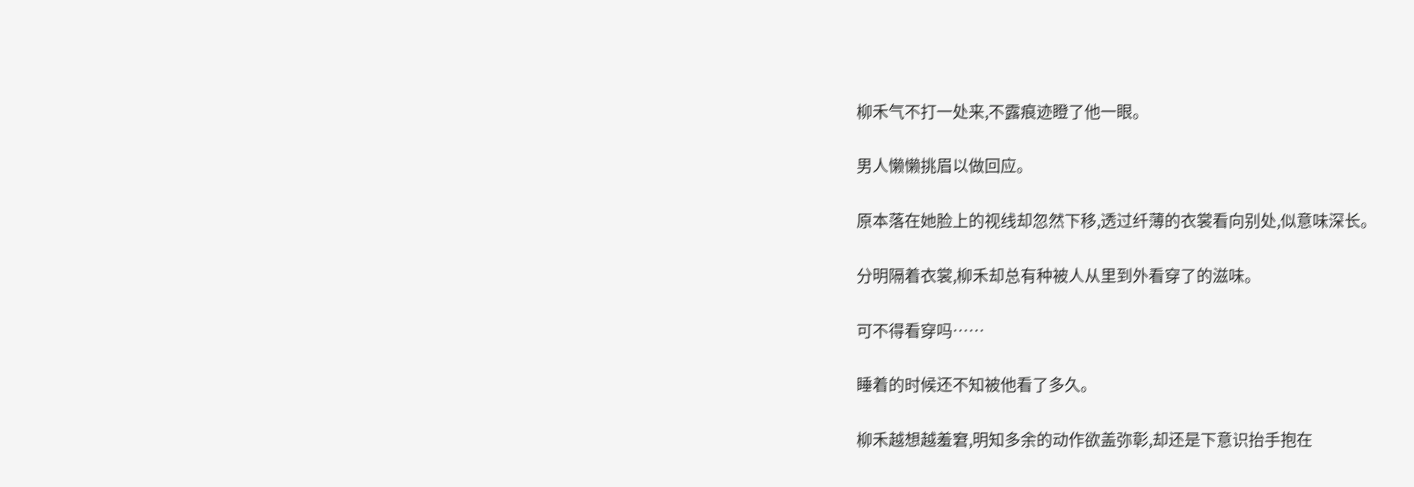柳禾气不打一处来,不露痕迹瞪了他一眼。

男人懒懒挑眉以做回应。

原本落在她脸上的视线却忽然下移,透过纤薄的衣裳看向别处,似意味深长。

分明隔着衣裳,柳禾却总有种被人从里到外看穿了的滋味。

可不得看穿吗……

睡着的时候还不知被他看了多久。

柳禾越想越羞窘,明知多余的动作欲盖弥彰,却还是下意识抬手抱在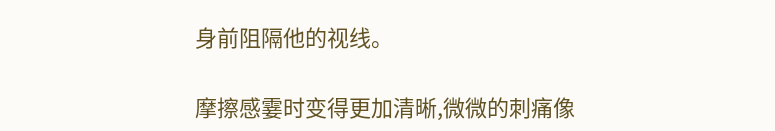身前阻隔他的视线。

摩擦感霎时变得更加清晰,微微的刺痛像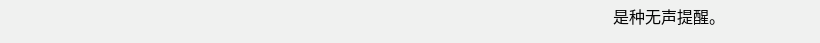是种无声提醒。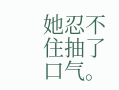她忍不住抽了口气。